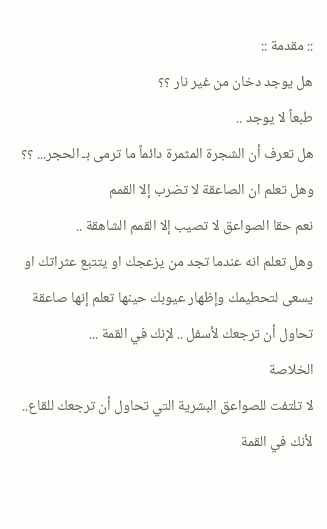:: مقدمة ::
هل يوجد دخان من غير نار ؟؟
طبعاً لا يوجد ..
هل تعرف أن الشجرة المثمرة دائماً ما ترمى بـ الحجر... ؟؟
وهل تعلم ان الصاعقة لا تضرب إلا القمم
نعم حقا الصواعق لا تصيب إلا القمم الشاهقة ..
وهل تعلم انه عندما تجد من يزعجك او يتتبع عثراتك او يسعى لتحطيمك وإظهار عيوبك حينها تعلم إنها صاعقة تحاول أن ترجعك لأسفل .. لإنك في القمة ...
الخلاصة
لا تلتفت للصواعق البشرية التي تحاول أن ترجعك للقاع.. لأنك في القمة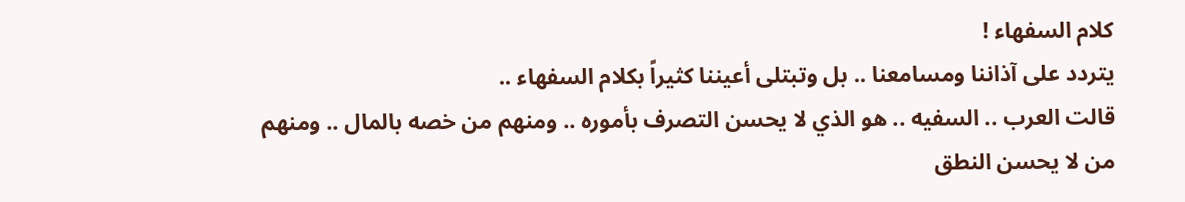كلام السفهاء !
يتردد على آذاننا ومسامعنا .. بل وتبتلى أعيننا كثيراً بكلام السفهاء ..
قالت العرب .. السفيه .. هو الذي لا يحسن التصرف بأموره .. ومنهم من خصه بالمال .. ومنهم من لا يحسن النطق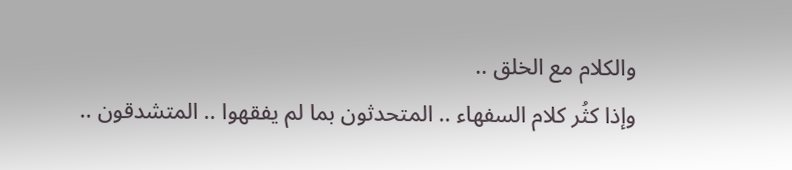والكلام مع الخلق ..
وإذا كثُر كلام السفهاء .. المتحدثون بما لم يفقهوا .. المتشدقون ..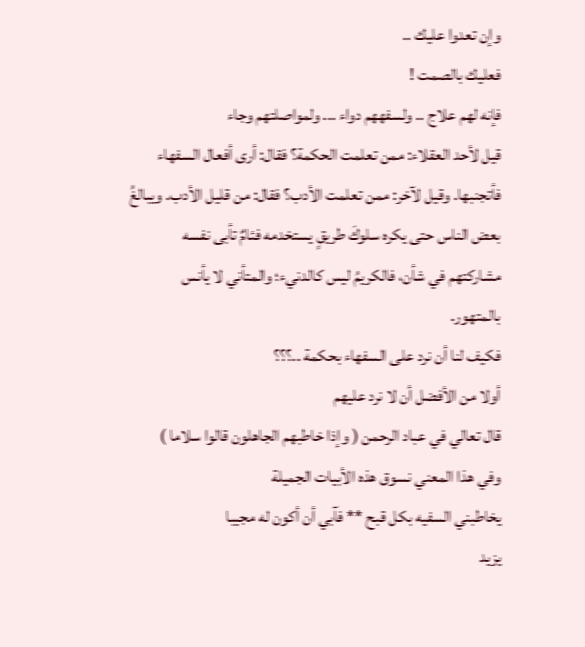وإن تعدوا عليك ..
فعليك بالصمت !
فإنه لهم علاج .. ولسفههم دواء ... ولمواصلتهم وجاء
قيل لأحد العقلاء: ممن تعلمت الحكمة؟ فقال: أرى أفعال السفهاء فأتجنبها. وقيل لآخر: ممن تعلمت الأدب؟ فقال: من قليل الأدب. ويبالغُ بعض الناس حتى يكره سلوكَ طريقٍ يستخدمه فئامٌ تأبى نفسه مشاركتهم في شأن، فالكريمُ ليس كالدنيء؛ والمتأني لا يأنس بالمتهور.
فكيف لنا أن نرد على السفهاء بحكمة ..؟؟؟
أولا من الأفضل أن لا نرد عليهم
قال تعالي في عباد الرحمن ( وإذا خاطبهم الجاهلون قالوا سلاما )
وفي هذا المعني نسوق هذه الأبيات الجميلة
يخاطبني السفيه بكل قبح ** فآبي أن أكون له مجيبا
يزيد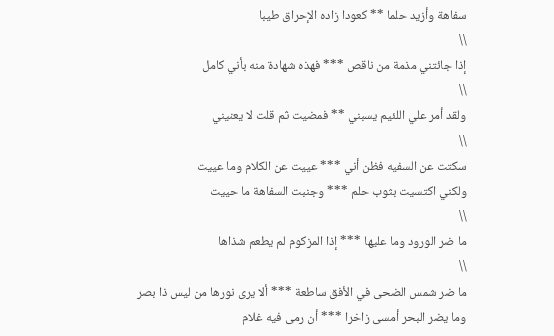سفاهة وأزيد حلما ** كعودا زاده الإحراق طيبا
\\
إذا جائتني مذمة من ناقص *** فهذه شهادة منه بأني كامل
\\
ولقد أمر علي اللئيم يسبني ** فمضيت ثم قلت لا يعنيني
\\
سكتت عن السفيه فظن أني *** عييت عن الكلام وما عييت
ولكني اكتسيت بثوب حلم *** وجنبت السفاهة ما حييت
\\
ما ضر الورود وما عليها *** إذا المزكوم لم يطعم شذاها
\\
ما ضر شمس الضحى في الأفق ساطعة *** ألا يرى نورها من ليس ذا بصر
وما يضر البحر أمسى زاخرا *** أن رمى فيه غلام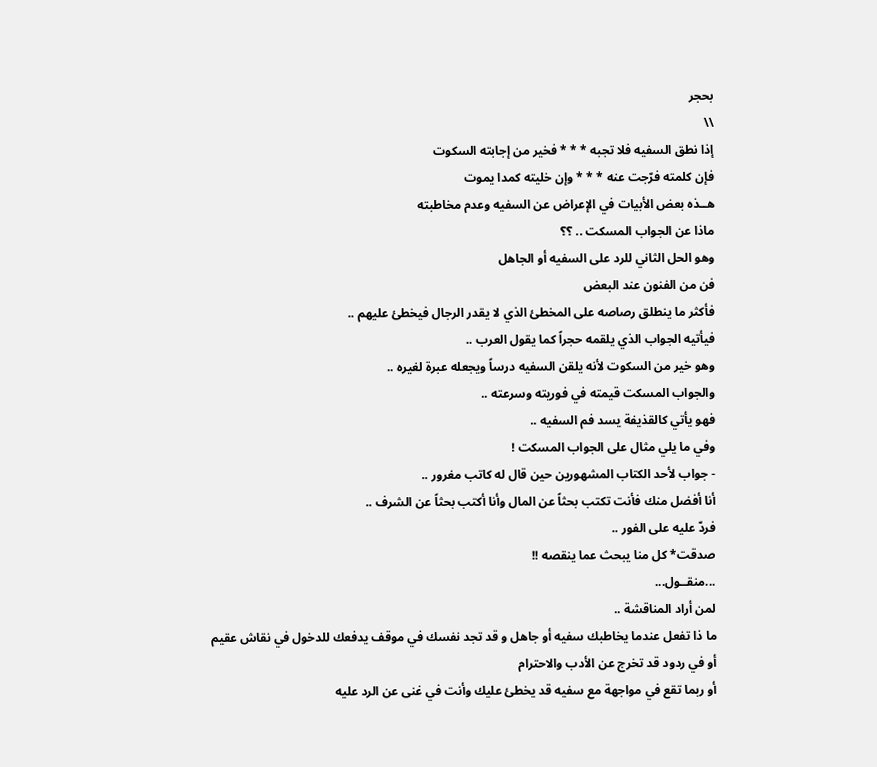بحجر
\\
إذا نطق السفيه فلا تجبه * * * فخير من إجابته السكوت
فإن كلمته فرّجت عنه * * * وإن خليته كمدا يموت
هــذه بعض الأبيات في الإعراض عن السفيه وعدم مخاطبته
ماذا عن الجواب المسكت .. ؟؟
وهو الحل الثاني للرد على السفيه أو الجاهل
فن من الفنون عند البعض
فأكثر ما ينطلق رصاصه على المخطئ الذي لا يقدر الرجال فيخطئ عليهم ..
فيأتيه الجواب الذي يلقمه حجراً كما يقول العرب ..
وهو خير من السكوت لأنه يلقن السفيه درساً ويجعله عبرة لغيره ..
والجواب المسكت قيمته في فوريته وسرعته ..
فهو يأتي كالقذيفة يسد فم السفيه ..
وفي ما يلي مثال على الجواب المسكت !
- جواب لأحد الكتاب المشهورين حين قال له كاتب مغرور ..
أنا أفضل منك فأنت تكتب بحثاً عن المال وأنا أكتب بحثاً عن الشرف ..
فردّ عليه على الفور ..
صدقت* كل منا يبحث عما ينقصه !!
...منقــول...
لمن أراد المناقشة ..
ما ذا تفعل عندما يخاطبك سفيه أو جاهل و قد تجد نفسك في موقف يدفعك للدخول في نقاش عقيم
أو في ردود قد تخرج عن الأدب والاحترام
أو ربما تقع في مواجهة مع سفيه قد يخطئ عليك وأنت في غنى عن الرد عليه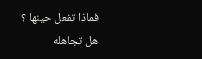فماذا تفعل حينها ؟
هل تجاهله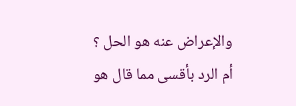والإعراض عنه هو الحل ؟
أم الرد بأقسى مما قال هو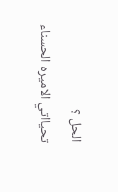الحل ؟
تحيااتي الاميره الحسناء